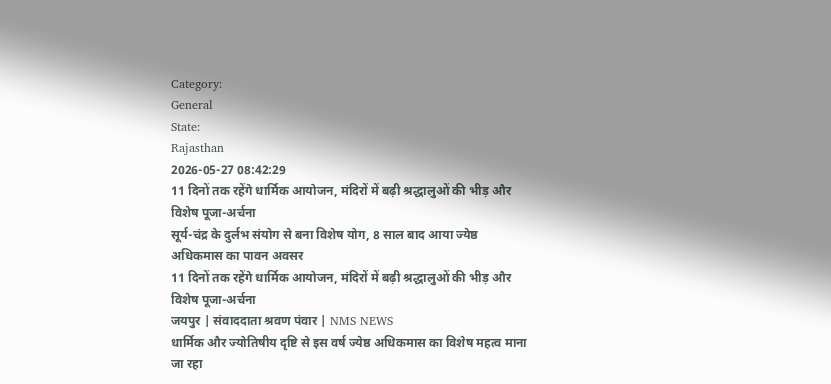Category:
General
State:
Rajasthan
2026-05-27 08:42:29
11 दिनों तक रहेंगे धार्मिक आयोजन, मंदिरों में बढ़ी श्रद्धालुओं की भीड़ और विशेष पूजा-अर्चना
सूर्य-चंद्र के दुर्लभ संयोग से बना विशेष योग, 8 साल बाद आया ज्येष्ठ अधिकमास का पावन अवसर
11 दिनों तक रहेंगे धार्मिक आयोजन, मंदिरों में बढ़ी श्रद्धालुओं की भीड़ और विशेष पूजा-अर्चना
जयपुर | संवाददाता श्रवण पंवार | NMS NEWS
धार्मिक और ज्योतिषीय दृष्टि से इस वर्ष ज्येष्ठ अधिकमास का विशेष महत्व माना जा रहा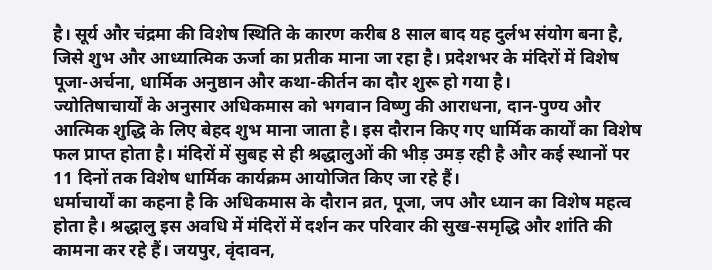है। सूर्य और चंद्रमा की विशेष स्थिति के कारण करीब 8 साल बाद यह दुर्लभ संयोग बना है, जिसे शुभ और आध्यात्मिक ऊर्जा का प्रतीक माना जा रहा है। प्रदेशभर के मंदिरों में विशेष पूजा-अर्चना, धार्मिक अनुष्ठान और कथा-कीर्तन का दौर शुरू हो गया है।
ज्योतिषाचार्यों के अनुसार अधिकमास को भगवान विष्णु की आराधना, दान-पुण्य और आत्मिक शुद्धि के लिए बेहद शुभ माना जाता है। इस दौरान किए गए धार्मिक कार्यों का विशेष फल प्राप्त होता है। मंदिरों में सुबह से ही श्रद्धालुओं की भीड़ उमड़ रही है और कई स्थानों पर 11 दिनों तक विशेष धार्मिक कार्यक्रम आयोजित किए जा रहे हैं।
धर्माचार्यों का कहना है कि अधिकमास के दौरान व्रत, पूजा, जप और ध्यान का विशेष महत्व होता है। श्रद्धालु इस अवधि में मंदिरों में दर्शन कर परिवार की सुख-समृद्धि और शांति की कामना कर रहे हैं। जयपुर, वृंदावन,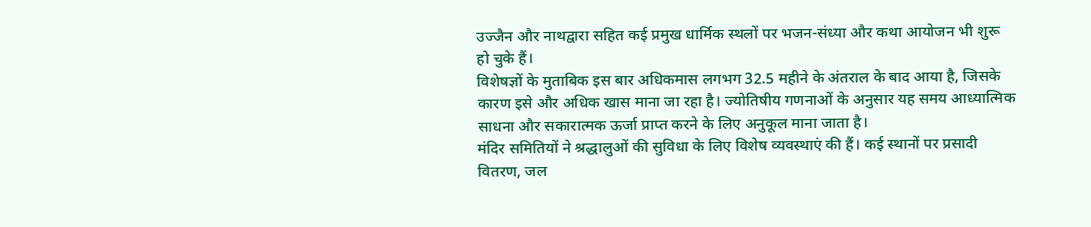उज्जैन और नाथद्वारा सहित कई प्रमुख धार्मिक स्थलों पर भजन-संध्या और कथा आयोजन भी शुरू हो चुके हैं।
विशेषज्ञों के मुताबिक इस बार अधिकमास लगभग 32.5 महीने के अंतराल के बाद आया है, जिसके कारण इसे और अधिक खास माना जा रहा है। ज्योतिषीय गणनाओं के अनुसार यह समय आध्यात्मिक साधना और सकारात्मक ऊर्जा प्राप्त करने के लिए अनुकूल माना जाता है।
मंदिर समितियों ने श्रद्धालुओं की सुविधा के लिए विशेष व्यवस्थाएं की हैं। कई स्थानों पर प्रसादी वितरण, जल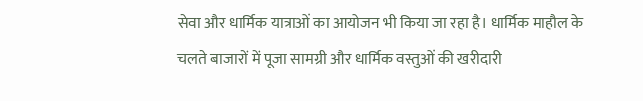सेवा और धार्मिक यात्राओं का आयोजन भी किया जा रहा है। धार्मिक माहौल के चलते बाजारों में पूजा सामग्री और धार्मिक वस्तुओं की खरीदारी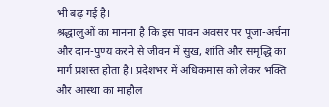भी बढ़ गई है।
श्रद्धालुओं का मानना है कि इस पावन अवसर पर पूजा-अर्चना और दान-पुण्य करने से जीवन में सुख, शांति और समृद्धि का मार्ग प्रशस्त होता है। प्रदेशभर में अधिकमास को लेकर भक्ति और आस्था का माहौल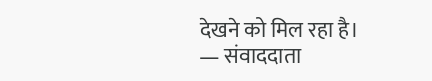देखने को मिल रहा है।
— संवाददाता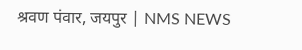श्रवण पंवार, जयपुर | NMS NEWS